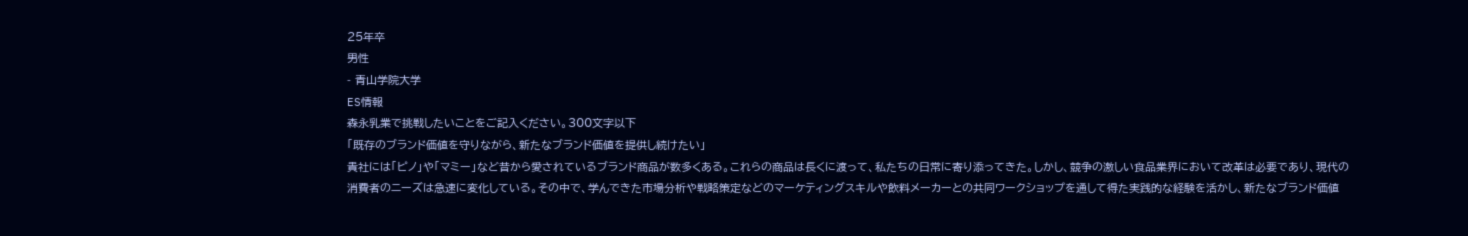25年卒
男性
- 青山学院大学
ES情報
森永乳業で挑戦したいことをご記入ください。300文字以下
「既存のブランド価値を守りながら、新たなブランド価値を提供し続けたい」
貴社には「ピノ」や「マミー」など昔から愛されているブランド商品が数多くある。これらの商品は長くに渡って、私たちの日常に寄り添ってきた。しかし、競争の激しい食品業界において改革は必要であり、現代の消費者のニーズは急速に変化している。その中で、学んできた市場分析や戦略策定などのマーケティングスキルや飲料メーカーとの共同ワークショップを通して得た実践的な経験を活かし、新たなブランド価値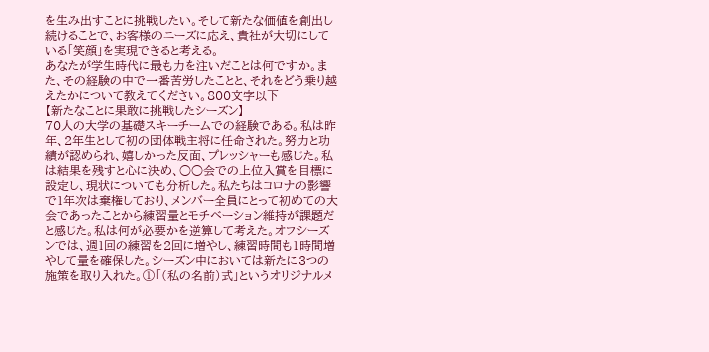を生み出すことに挑戦したい。そして新たな価値を創出し続けることで、お客様のニーズに応え、貴社が大切にしている「笑顔」を実現できると考える。
あなたが学生時代に最も力を注いだことは何ですか。また、その経験の中で一番苦労したことと、それをどう乗り越えたかについて教えてください。800文字以下
【新たなことに果敢に挑戦したシーズン】
70人の大学の基礎スキーチームでの経験である。私は昨年、2年生として初の団体戦主将に任命された。努力と功績が認められ、嬉しかった反面、プレッシャーも感じた。私は結果を残すと心に決め、○○会での上位入賞を目標に設定し、現状についても分析した。私たちはコロナの影響で1年次は棄権しており、メンバー全員にとって初めての大会であったことから練習量とモチベーション維持が課題だと感じた。私は何が必要かを逆算して考えた。オフシーズンでは、週1回の練習を2回に増やし、練習時間も1時間増やして量を確保した。シーズン中においては新たに3つの施策を取り入れた。①「(私の名前)式」というオリジナルメ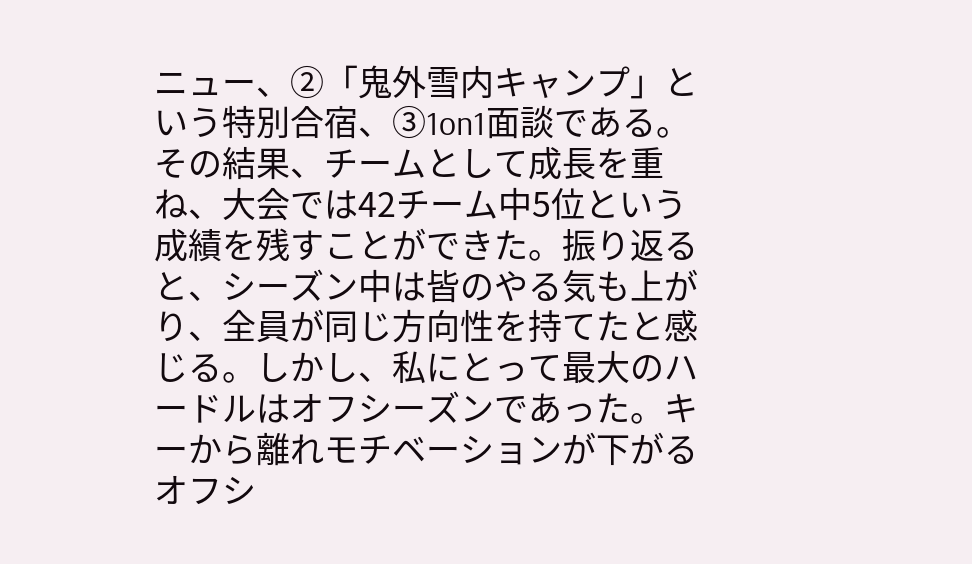ニュー、②「鬼外雪内キャンプ」という特別合宿、③1on1面談である。その結果、チームとして成長を重ね、大会では42チーム中5位という成績を残すことができた。振り返ると、シーズン中は皆のやる気も上がり、全員が同じ方向性を持てたと感じる。しかし、私にとって最大のハードルはオフシーズンであった。キーから離れモチベーションが下がるオフシ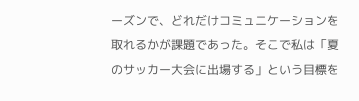ーズンで、どれだけコミュニケーションを取れるかが課題であった。そこで私は「夏のサッカー大会に出場する」という目標を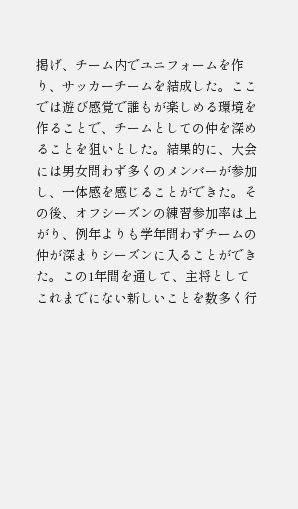掲げ、チーム内でユニフォームを作り、サッカーチームを結成した。ここでは遊び感覚で誰もが楽しめる環境を作ることで、チームとしての仲を深めることを狙いとした。結果的に、大会には男女問わず多くのメンバーが参加し、一体感を感じることができた。その後、オフシーズンの練習参加率は上がり、例年よりも学年問わずチームの仲が深まりシーズンに入ることができた。この1年間を通して、主将としてこれまでにない新しいことを数多く行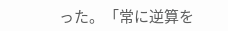った。「常に逆算を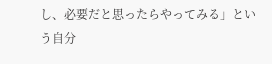し、必要だと思ったらやってみる」という自分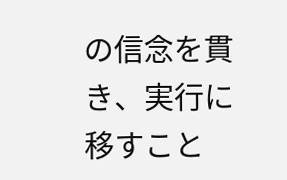の信念を貫き、実行に移すこと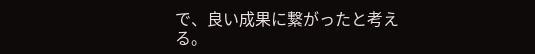で、良い成果に繋がったと考える。